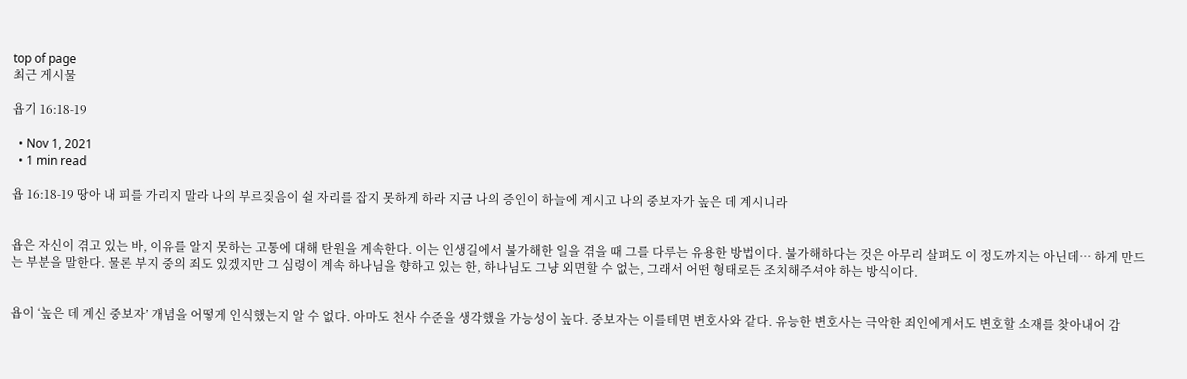top of page
최근 게시물

욥기 16:18-19

  • Nov 1, 2021
  • 1 min read

욥 16:18-19 땅아 내 피를 가리지 말라 나의 부르짖음이 쉴 자리를 잡지 못하게 하라 지금 나의 증인이 하늘에 계시고 나의 중보자가 높은 데 계시니라


욥은 자신이 겪고 있는 바, 이유를 알지 못하는 고통에 대해 탄원을 계속한다. 이는 인생길에서 불가해한 일을 겪을 때 그를 다루는 유용한 방법이다. 불가해하다는 것은 아무리 살펴도 이 정도까지는 아닌데… 하게 만드는 부분을 말한다. 물론 부지 중의 죄도 있겠지만 그 심령이 계속 하나님을 향하고 있는 한, 하나님도 그냥 외면할 수 없는, 그래서 어떤 형태로든 조치해주셔야 하는 방식이다.


욥이 ‘높은 데 계신 중보자’ 개념을 어떻게 인식했는지 알 수 없다. 아마도 천사 수준을 생각했을 가능성이 높다. 중보자는 이를테면 변호사와 같다. 유능한 변호사는 극악한 죄인에게서도 변호할 소재를 찾아내어 감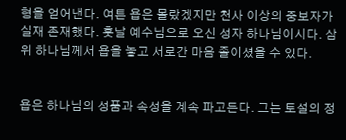형을 얻어낸다. 여튼 욥은 몰랐겠지만 천사 이상의 중보자가 실재 존재했다. 훗날 예수님으로 오신 성자 하나님이시다. 삼위 하나님께서 욥을 놓고 서로간 마음 졸이셨을 수 있다.


욥은 하나님의 성품과 속성을 계속 파고든다. 그는 토설의 정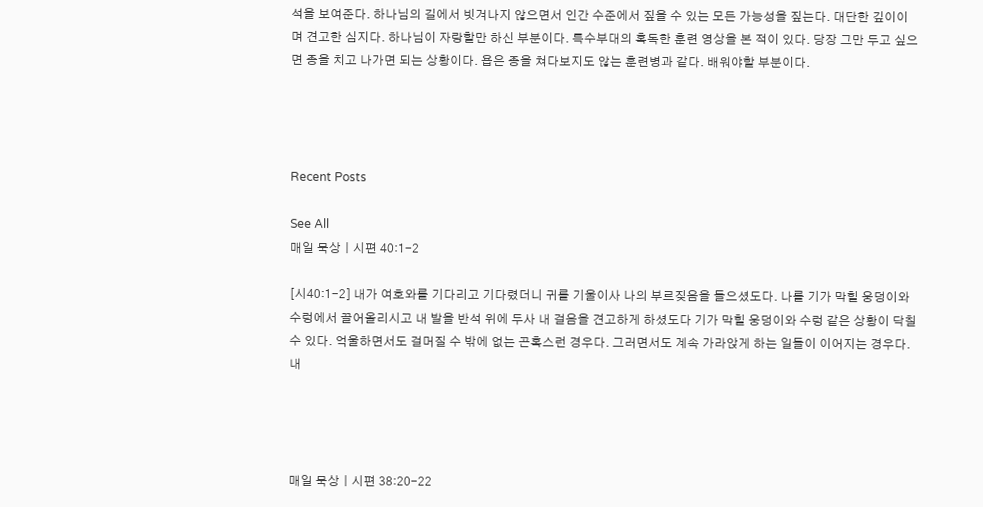석을 보여준다. 하나님의 길에서 빗겨나지 않으면서 인간 수준에서 짚을 수 있는 모든 가능성을 짚는다. 대단한 깊이이며 견고한 심지다. 하나님이 자랑할만 하신 부분이다. 특수부대의 혹독한 훈련 영상을 본 적이 있다. 당장 그만 두고 싶으면 종을 치고 나가면 되는 상황이다. 욥은 종을 쳐다보지도 않는 훈련병과 같다. 배워야할 부분이다.




Recent Posts

See All
매일 묵상ㅣ시편 40:1-2

[시40:1-2] 내가 여호와를 기다리고 기다렸더니 귀를 기울이사 나의 부르짖음을 들으셨도다. 나를 기가 막힐 웅덩이와 수렁에서 끌어올리시고 내 발을 반석 위에 두사 내 걸음을 견고하게 하셨도다 기가 막힐 웅덩이와 수렁 같은 상황이 닥칠 수 있다. 억울하면서도 걸머질 수 밖에 없는 곤혹스런 경우다. 그러면서도 계속 가라앉게 하는 일들이 이어지는 경우다. 내




매일 묵상ㅣ시편 38:20-22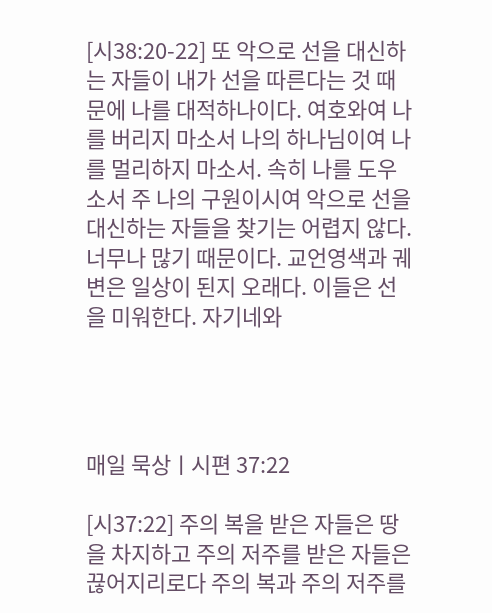[시38:20-22] 또 악으로 선을 대신하는 자들이 내가 선을 따른다는 것 때문에 나를 대적하나이다. 여호와여 나를 버리지 마소서 나의 하나님이여 나를 멀리하지 마소서. 속히 나를 도우소서 주 나의 구원이시여 악으로 선을 대신하는 자들을 찾기는 어렵지 않다. 너무나 많기 때문이다. 교언영색과 궤변은 일상이 된지 오래다. 이들은 선을 미워한다. 자기네와




매일 묵상ㅣ시편 37:22

[시37:22] 주의 복을 받은 자들은 땅을 차지하고 주의 저주를 받은 자들은 끊어지리로다 주의 복과 주의 저주를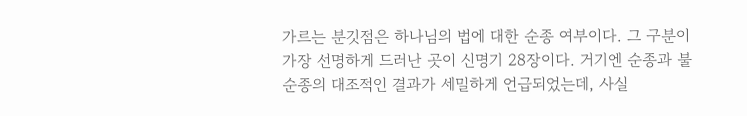가르는 분깃점은 하나님의 법에 대한 순종 여부이다. 그 구분이 가장 선명하게 드러난 곳이 신명기 28장이다. 거기엔 순종과 불순종의 대조적인 결과가 세밀하게 언급되었는데, 사실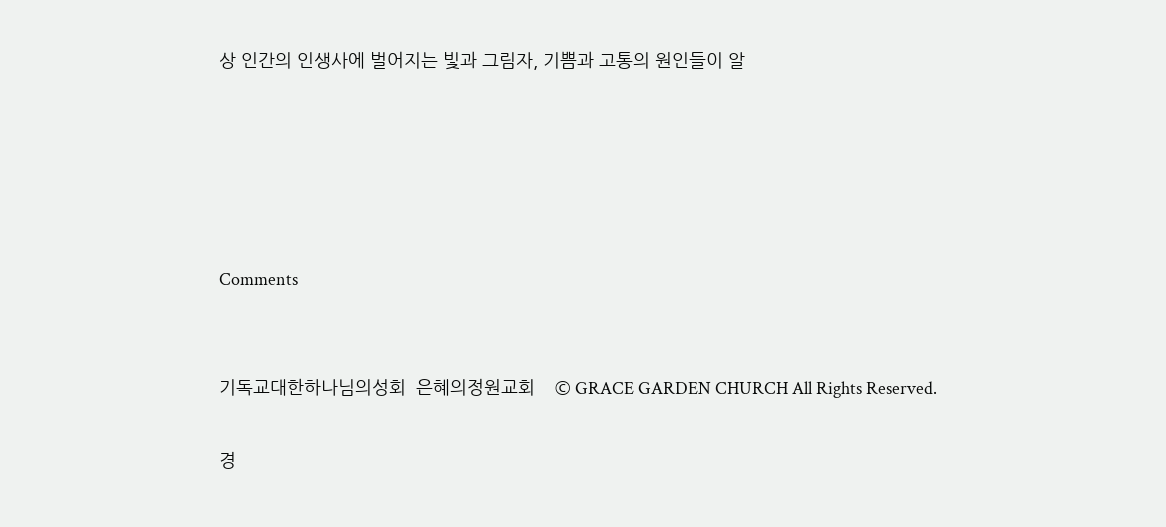상 인간의 인생사에 벌어지는 빛과 그림자, 기쁨과 고통의 원인들이 알





Comments


기독교대한하나님의성회  은혜의정원교회    © GRACE GARDEN CHURCH All Rights Reserved.

경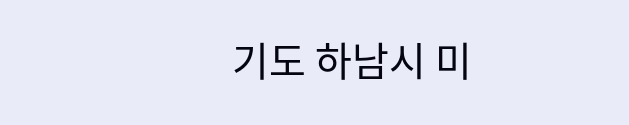기도 하남시 미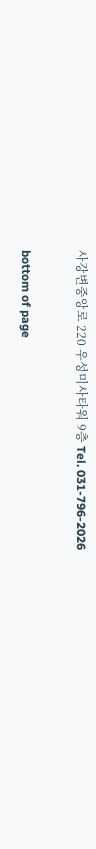사강변중앙로 220 우성미사타워 9층 Tel. 031-796-2026

bottom of page